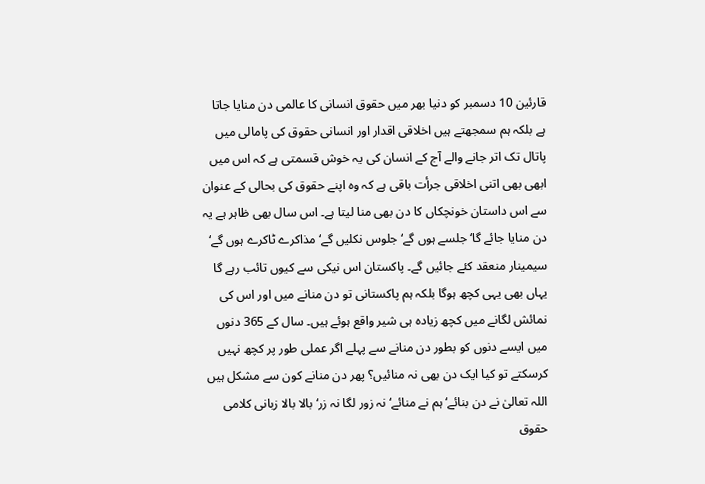قارئین 10 دسمبر کو دنیا بھر میں حقوق انسانی کا عالمی دن منایا جاتا ہے بلکہ ہم سمجھتے ہیں اخلاقی اقدار اور انسانی حقوق کی پامالی میں پاتال تک اتر جانے والے آج کے انسان کی یہ خوش قسمتی ہے کہ اس میں ابھی بھی اتنی اخلاقی جرأت باقی ہے کہ وہ اپنے حقوق کی بحالی کے عنوان سے اس داستان خونچکاں کا دن بھی منا لیتا ہے۔ اس سال بھی ظاہر ہے یہ دن منایا جائے گا‘ جلسے ہوں گے‘ جلوس نکلیں گے‘ مذاکرے ٹاکرے ہوں گے‘ سیمینار منعقد کئے جائیں گے۔ پاکستان اس نیکی سے کیوں تائب رہے گا یہاں بھی یہی کچھ ہوگا بلکہ ہم پاکستانی تو دن منانے میں اور اس کی نمائش لگانے میں کچھ زیادہ ہی شیر واقع ہوئے ہیں۔ سال کے 365 دنوں میں ایسے دنوں کو بطور دن منانے سے پہلے اگر عملی طور پر کچھ نہیں کرسکتے تو کیا ایک دن بھی نہ منائیں؟ پھر دن منانے کون سے مشکل ہیں اللہ تعالیٰ نے دن بنائے‘ ہم نے منائے‘ نہ زور لگا نہ زر‘ بالا بالا زبانی کلامی حقوق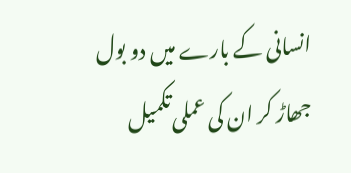انسانی کے بارے میں دو بول جھاڑ کر ان کی عملی تکمیل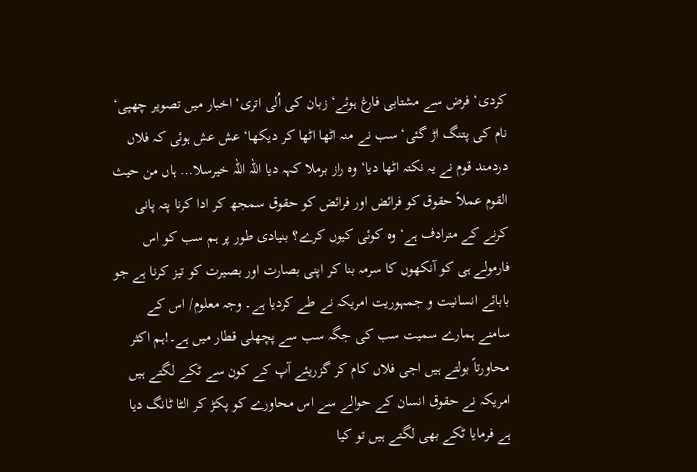کردی‘ فرض سے مشتابی فارغ ہوئے‘ زبان کی اُلی اتری‘ اخبار میں تصویر چھپی‘ نام کی پتنگ اڑ گئی‘ سب نے منہ اٹھا اٹھا کر دیکھا‘ عش عش ہوئی کہ فلاں دردمند قوم نے یہ نکتہ اٹھا دیا‘ وہ راز برملا کہہ دیا اللہ اللہ خیرسلا… ہاں من حیث القوم عملاً حقوق کو فرائض اور فرائض کو حقوق سمجھ کر ادا کرنا پتہ پانی کرنے کے مترادف ہے‘ وہ کوئی کیوں کرے؟ بنیادی طور پر ہم سب کو اس فارمولے ہی کو آنکھوں کا سرمہ بنا کر اپنی بصارت اور بصیرت کو تیز کرنا ہے جو بابائے انسانیت و جمہوریت امریکہ نے طے کردیا ہے۔ وجہ معلوم/ اس کے سامنے ہمارے سمیت سب کی جگہ سب سے پچھلی قطار میں ہے۔!ہم اکثر محاورتاً بولتے ہیں اجی فلاں کام کر گزریئے آپ کے کون سے ٹکے لگتے ہیں امریکہ نے حقوق انسان کے حوالے سے اس محاورے کو پکڑ کر الٹا ٹانگ دیا ہے فرمایا ٹکے بھی لگتے ہیں تو کیا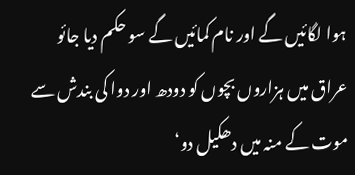ہوا لگائیں گے اور نام کمائیں گے سو حکم دیا جائو عراق میں ہزاروں بچوں کو دودھ اور دوا کی بندش سے موت کے منہ میں دھکیل دو‘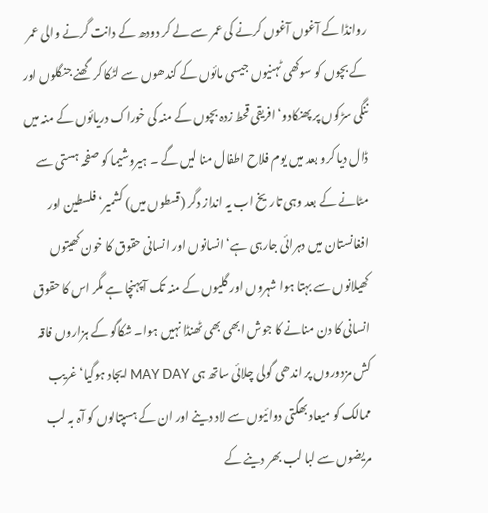روانڈا کے آغوں آغوں کرنے کی عمر سے لے کر دودھ کے دانت گرنے والی عمر کے بچوں کو سوکھی ٹہنیوں جیسی مائوں کے کندھوں سے لٹکا کر گھنے جنگلوں اور ننگی سڑکوں پر پھنکادو‘ افریقی قحط زدہ بچوں کے منہ کی خوراک دریائوں کے منہ میں ڈال دیا کرو بعد میں یوم فلاح اطفال منا لیں گے ۔ ہیروشیما کو صفحہ ہستی سے مٹانے کے بعد وہی تاریخ اب یہ انداز دگر (قسطوں میں) کشمیر‘ فلسطین اور افغانستان میں دہرائی جارہی ہے‘ انسانوں اور انسانی حقوق کا خون کھیتوں کھیلانوں سے بہتا ہوا شہروں اور گلیوں کے منہ تک آپہنچا ہے مگر اس کا حقوق انسانی کا دن منانے کا جوش ابھی بھی ٹھنڈا نہیں ہوا۔ شکاگو کے ہزاروں فاقہ کش مزدوروں پر اندھی گولی چلائی ساتھ ہی MAY DAY ایجاد ہوگیا‘ غریب ممالک کو میعاد بھگتی دوائیوں سے لاد دینے اور ان کے ہسپتالوں کو آہ بہ لب مریضوں سے لبا لب بھر دینے کے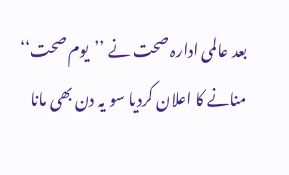بعد عالمی ادارہ صحت نے ’’یوم صحت‘‘ منانے کا اعلان کردیا سو یہ دن بھی مانا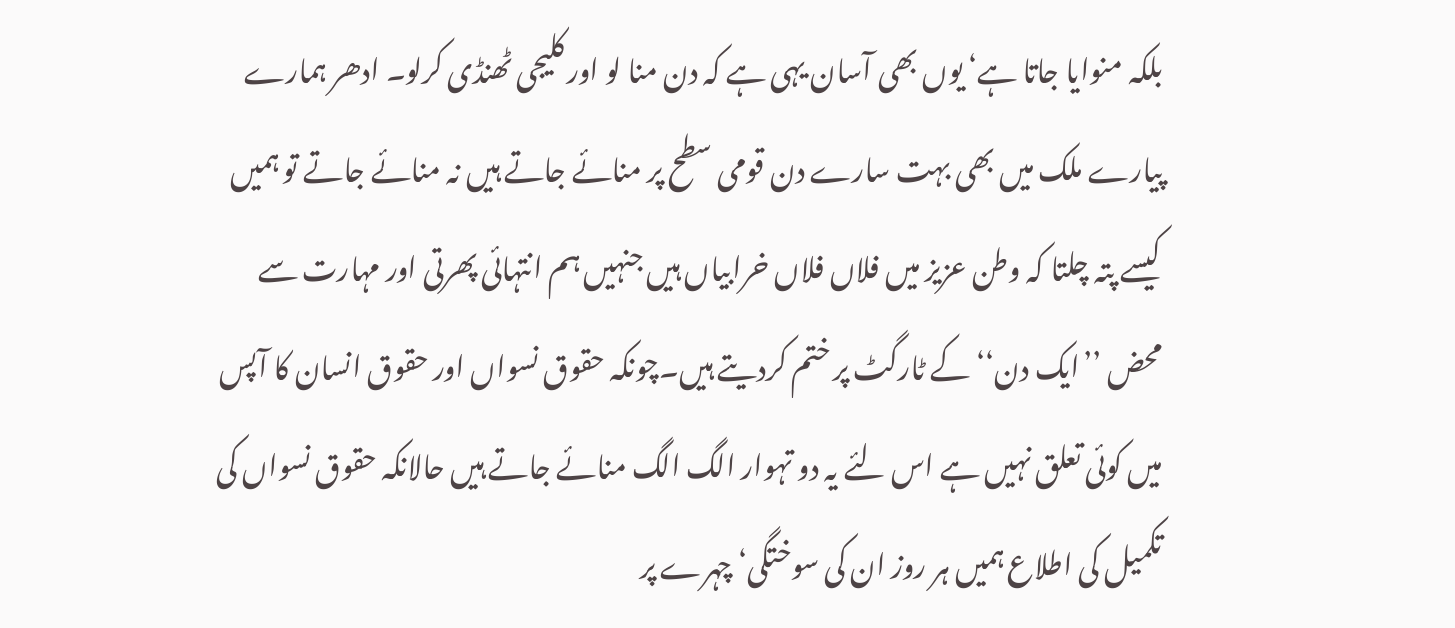بلکہ منوایا جاتا ہے‘ یوں بھی آسان یہی ہے کہ دن منا لو اور کلیجی ٹھنڈی کرلو۔ ادھر ہمارے پیارے ملک میں بھی بہت سارے دن قومی سطح پر منائے جاتے ہیں نہ منائے جاتے تو ہمیں کیسے پتہ چلتا کہ وطن عزیز میں فلاں فلاں خرابیاں ہیں جنہیں ہم انتہائی پھرتی اور مہارت سے محض ’’ایک دن‘‘ کے ٹارگٹ پر ختم کردیتے ہیں۔چونکہ حقوق نسواں اور حقوق انسان کا آپس میں کوئی تعلق نہیں ہے اس لئے یہ دو تہوار الگ الگ منائے جاتے ہیں حالانکہ حقوق نسواں کی تکمیل کی اطلاع ہمیں ہر روز ان کی سوختگی‘ چہرے پر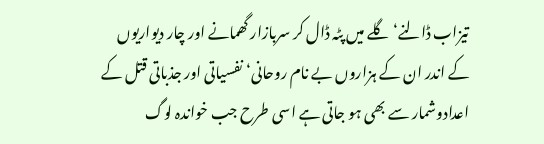تیزاب ڈالنے‘ گلے میں پٹہ ڈال کر سربازار گھمانے اور چار دیواریوں کے اندر ان کے ہزاروں بے نام روحانی‘ نفسیاتی اور جذباتی قتل کے اعدادوشمار سے بھی ہو جاتی ہے اسی طرح جب خواندہ لوگ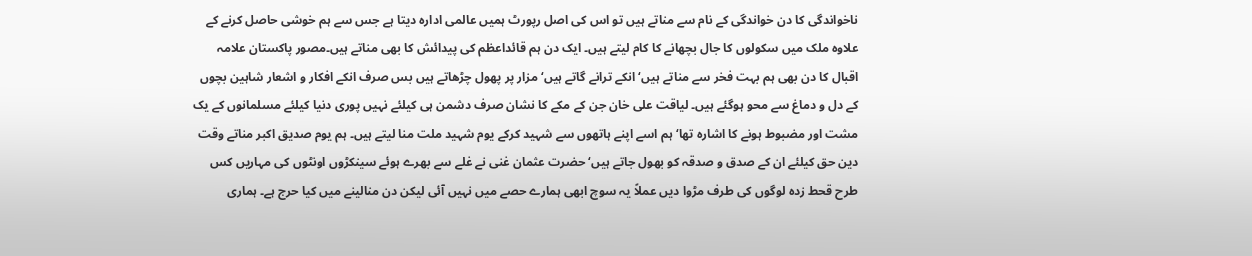ناخواندگی کا دن خواندگی کے نام سے مناتے ہیں تو اس کی اصل رپورٹ ہمیں عالمی ادارہ دیتا ہے جس سے ہم خوشی حاصل کرنے کے علاوہ ملک میں سکولوں کا جال بچھانے کا کام لیتے ہیں۔ ایک دن ہم قائداعظم کی پیدائش کا بھی مناتے ہیں۔مصور پاکستان علامہ اقبال کا دن بھی ہم بہت فخر سے مناتے ہیں‘ انکے ترانے گاتے ہیں‘ مزار پر پھول چڑھاتے ہیں بس صرف انکے افکار و اشعار شاہین بچوں کے دل و دماغ سے محو ہوگئے ہیں۔ لیاقت علی خان جن کے مکے کا نشان صرف دشمن ہی کیلئے نہیں پوری دنیا کیلئے مسلمانوں کے یک مشت اور مضبوط ہونے کا اشارہ تھا‘ ہم اسے اپنے ہاتھوں سے شہید کرکے یوم شہید ملت منا لیتے ہیں۔ ہم یوم صدیق اکبر مناتے وقت دین حق کیلئے ان کے صدق و صدقہ کو بھول جاتے ہیں‘ حضرت عثمان غنی نے غلے سے بھرے ہوئے سینکڑوں اونٹوں کی مہاریں کس طرح قحط زدہ لوگوں کی طرف مڑوا دیں عملاً یہ سوچ ابھی ہمارے حصے میں نہیں آئی لیکن دن منالینے میں کیا حرج ہے۔ ہماری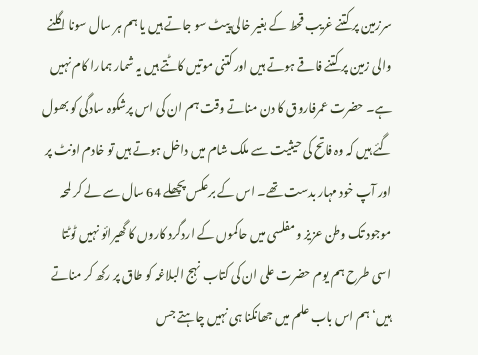سرزمین پر کتنے غریب قحط کے بغیر خالی پیٹ سو جاتے ہیں یا ہم ہر سال سونا اگلنے والی زمین پر کتنے فاقے ہوتے ہیں اور کتنی موتیں کاٹتے ہیں یہ شمار ہمارا کام نہیں ہے۔ حضرت عمرفاروق کا دن مناتے وقت ہم ان کی اس پرشکوہ سادگی کو بھول گئے ہیں کہ وہ فاتح کی حیثیت سے ملک شام میں داخل ہوتے ہیں تو خادم اونٹ پر اور آپ خود مہار بدست تھے۔ اس کے برعکس پچھلے 64 سال سے لے کر لمحہ موجود تک وطن عزیز و مفلسی میں حاکموں کے اردگرد کاروں کا گھیرائو نہیں ٹوٹتا اسی طرح ہم یوم حضرت علی ان کی کتاب نہج البلاغہ کو طاق پر رکھ کر مناتے ہیں‘ ہم اس باب علم میں جھانکنا ہی نہیں چاہتے جس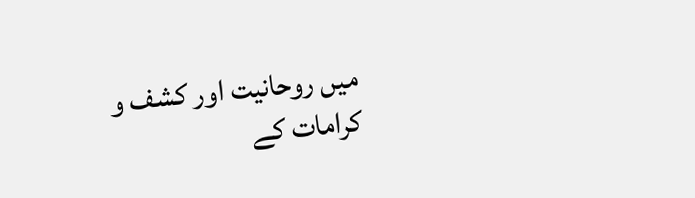میں روحانیت اور کشف و کرامات کے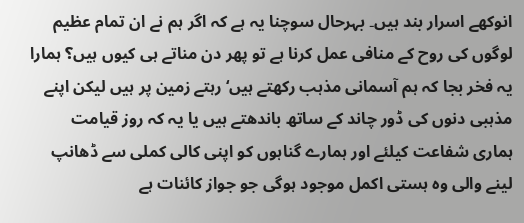انوکھے اسرار بند ہیں۔ بہرحال سوچنا یہ ہے کہ اگر ہم نے ان تمام عظیم لوگوں کی روح کے منافی عمل کرنا ہے تو پھر دن مناتے ہی کیوں ہیں؟ ہمارا یہ فخر بجا کہ ہم آسمانی مذہب رکھتے ہیں‘ رہتے زمین پر ہیں لیکن اپنے مذہبی دنوں کی ڈور چاند کے ساتھ باندھتے ہیں یا یہ کہ روز قیامت ہماری شفاعت کیلئے اور ہمارے گناہوں کو اپنی کالی کملی سے ڈھانپ لینے والی وہ ہستی اکمل موجود ہوگی جو جواز کائنات ہے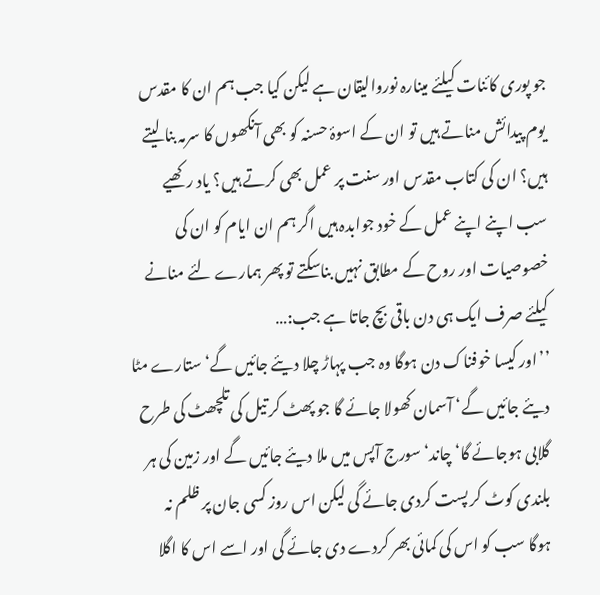جو پوری کائنات کیلئے مینارہ نوروالیقان ہے لیکن کیا جب ہم ان کا مقدس یوم پیدائش مناتے ہیں تو ان کے اسوۂ حسنہ کو بھی آنکھوں کا سرمہ بنا لیتے ہیں؟ ان کی کتاب مقدس اور سنت پر عمل بھی کرتے ہیں؟ یاد رکھیے سب اپنے اپنے عمل کے خود جوابدہ ہیں اگر ہم ان ایام کو ان کی خصوصیات اور روح کے مطابق نہیں بناسکتے تو پھر ہمارے لئے منانے کیلئے صرف ایک ہی دن باقی بچ جاتا ہے جب:…
’’اور کیسا خوفناک دن ہوگا وہ جب پہاڑ چلا دیئے جائیں گے‘ ستارے مٹا دیئے جائیں گے‘ آسمان کھولا جائے گا جو پھٹ کر تیل کی تلچھٹ کی طرح گلابی ہوجائے گا‘ چاند‘ سورج آپس میں ملا دیئے جائیں گے اور زمین کی ہر بلندی کوٹ کر پست کردی جائے گی لیکن اس روز کسی جان پر ظلم نہ ہوگا سب کو اس کی کمائی بھر کردے دی جائے گی اور اسے اس کا اگلا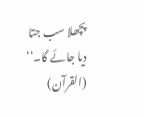پچھلا سب جتا دیا جائے گا۔‘‘ (القرآن)